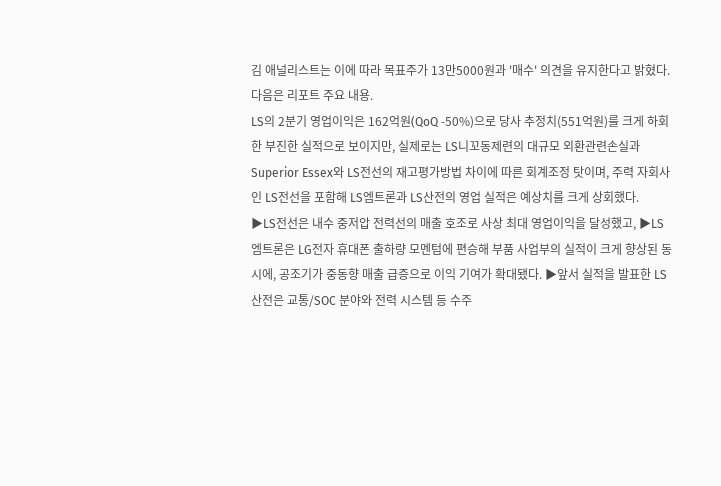김 애널리스트는 이에 따라 목표주가 13만5000원과 '매수' 의견을 유지한다고 밝혔다.
다음은 리포트 주요 내용.
LS의 2분기 영업이익은 162억원(QoQ -50%)으로 당사 추정치(551억원)를 크게 하회한 부진한 실적으로 보이지만, 실제로는 LS니꼬동제련의 대규모 외환관련손실과 Superior Essex와 LS전선의 재고평가방법 차이에 따른 회계조정 탓이며, 주력 자회사인 LS전선을 포함해 LS엠트론과 LS산전의 영업 실적은 예상치를 크게 상회했다.
▶LS전선은 내수 중저압 전력선의 매출 호조로 사상 최대 영업이익을 달성했고, ▶LS엠트론은 LG전자 휴대폰 출하량 모멘텀에 편승해 부품 사업부의 실적이 크게 향상된 동시에, 공조기가 중동향 매출 급증으로 이익 기여가 확대됐다. ▶앞서 실적을 발표한 LS산전은 교통/SOC 분야와 전력 시스템 등 수주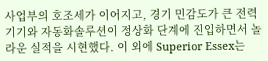사업부의 호조세가 이어지고, 경기 민감도가 큰 전력기기와 자동화솔루션이 정상화 단계에 진입하면서 놀라운 실적을 시현했다. 이 외에 Superior Essex는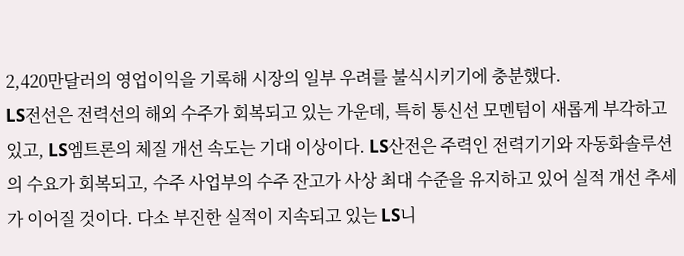2,420만달러의 영업이익을 기록해 시장의 일부 우려를 불식시키기에 충분했다.
LS전선은 전력선의 해외 수주가 회복되고 있는 가운데, 특히 통신선 모멘텀이 새롭게 부각하고 있고, LS엠트론의 체질 개선 속도는 기대 이상이다. LS산전은 주력인 전력기기와 자동화솔루션의 수요가 회복되고, 수주 사업부의 수주 잔고가 사상 최대 수준을 유지하고 있어 실적 개선 추세가 이어질 것이다. 다소 부진한 실적이 지속되고 있는 LS니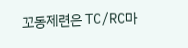꼬동제련은 TC/RC마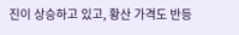진이 상승하고 있고, 황산 가격도 반등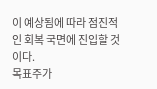이 예상됨에 따라 점진적인 회복 국면에 진입할 것이다.
목표주가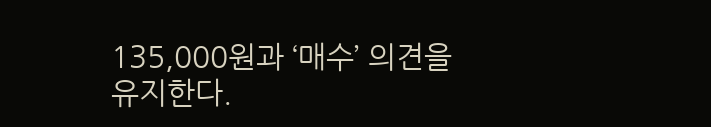135,000원과 ‘매수’ 의견을 유지한다.